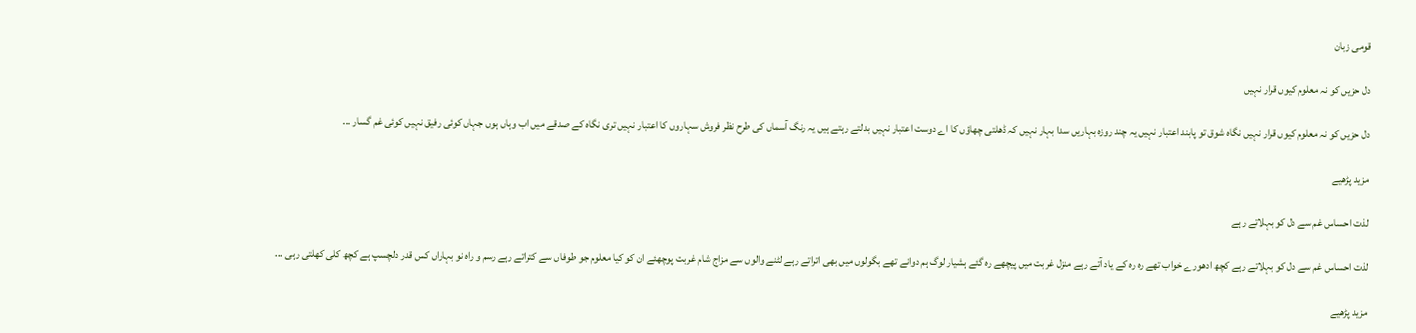قومی زبان

دل حزیں کو نہ معلوم کیوں قرار نہیں

دل حزیں کو نہ معلوم کیوں قرار نہیں نگاہ شوق تو پابند اعتبار نہیں یہ چند روزہ بہاریں سدا بہار نہیں کہ ڈھلتی چھاؤں کا اے دوست اعتبار نہیں بدلتے رہتے ہیں یہ رنگ آسماں کی طرح نظر فروش سہاروں کا اعتبار نہیں تری نگاہ کے صدقے میں اب وہاں ہوں جہاں کوئی رفیق نہیں کوئی غم گسار ...

مزید پڑھیے

لذت احساس غم سے دل کو بہلاتے رہے

لذت احساس غم سے دل کو بہلاتے رہے کچھ ادھورے خواب تھے رہ رہ کے یاد آتے رہے منزل غربت میں پیچھے رہ گئے ہشیار لوگ ہم دوانے تھے بگولوں میں بھی اتراتے رہے لٹنے والوں سے مزاج شام غربت پوچھئے ان کو کیا معلوم جو طوفاں سے کتراتے رہے رسم و راہ نو بہاراں کس قدر دلچسپ ہے کچھ کلی کھلتی رہی ...

مزید پڑھیے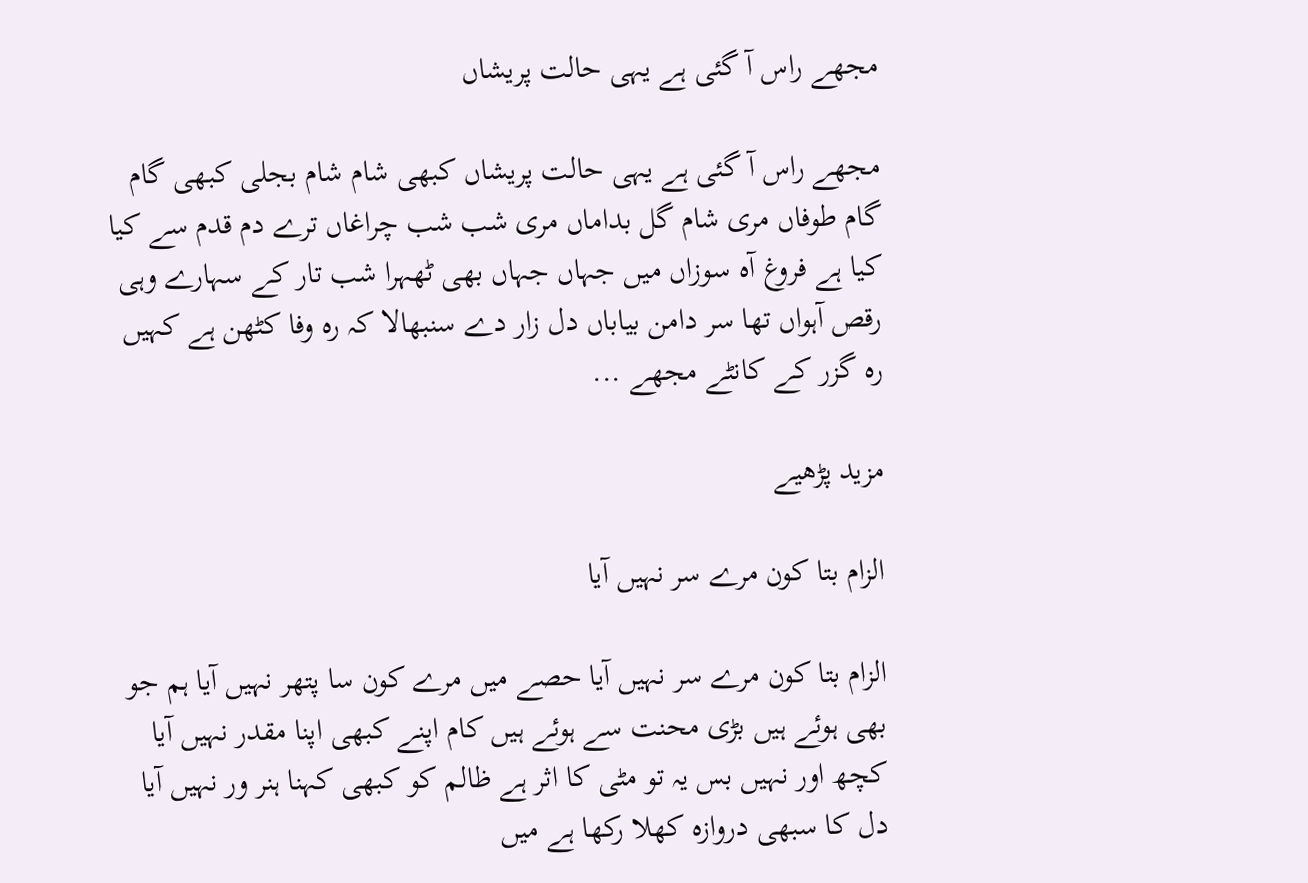مجھے راس آ گئی ہے یہی حالت پریشاں

مجھے راس آ گئی ہے یہی حالت پریشاں کبھی شام شام بجلی کبھی گام گام طوفاں مری شام گل بداماں مری شب شب چراغاں ترے دم قدم سے کیا کیا ہے فروغ آہ سوزاں میں جہاں جہاں بھی ٹھہرا شب تار کے سہارے وہی رقص آہواں تھا سر دامن بیاباں دل زار دے سنبھالا کہ رہ وفا کٹھن ہے کہیں رہ گزر کے کانٹے مجھے ...

مزید پڑھیے

الزام بتا کون مرے سر نہیں آیا

الزام بتا کون مرے سر نہیں آیا حصے میں مرے کون سا پتھر نہیں آیا ہم جو بھی ہوئے ہیں بڑی محنت سے ہوئے ہیں کام اپنے کبھی اپنا مقدر نہیں آیا کچھ اور نہیں بس یہ تو مٹی کا اثر ہے ظالم کو کبھی کہنا ہنر ور نہیں آیا دل کا سبھی دروازہ کھلا رکھا ہے میں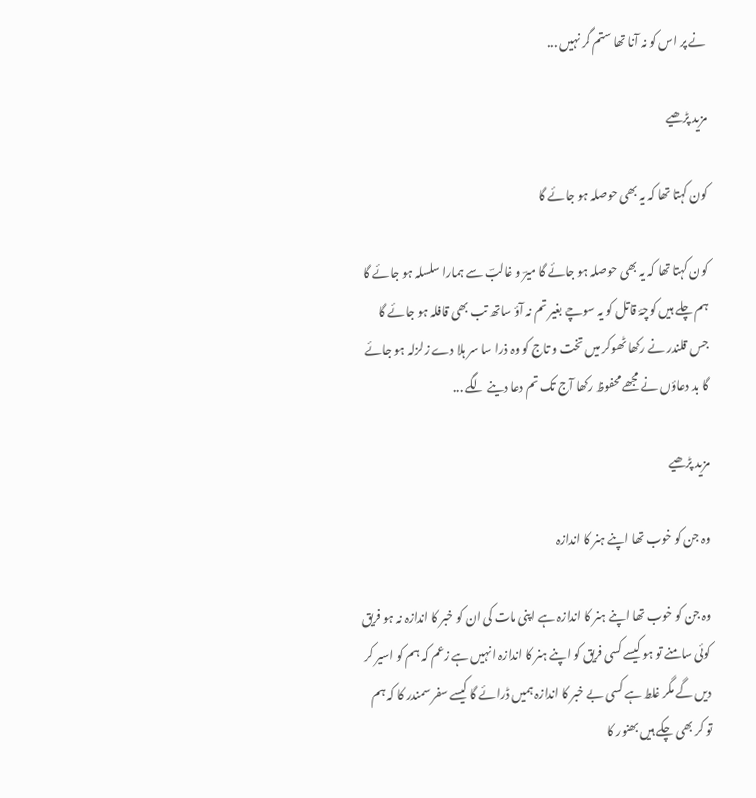نے پر اس کو نہ آنا تھا ستم گر نہیں ...

مزید پڑھیے

کون کہتا تھا کہ یہ بھی حوصلہ ہو جائے گا

کون کہتا تھا کہ یہ بھی حوصلہ ہو جائے گا میرؔ و غالبؔ سے ہمارا سلسلہ ہو جائے گا ہم چلے ہیں کوچۂ قاتل کو یہ سوچے بغیر تم نہ آؤ ساتھ تب بھی قافلہ ہو جائے گا جس قلندر نے رکھا ٹھوکر میں تخت و تاج کو وہ ذرا سا سر ہلا دے زلزلہ ہو جائے گا بد دعاؤں نے مجھے محفوظ رکھا آج تک تم دعا دینے لگے ...

مزید پڑھیے

وہ جن کو خوب تھا اپنے ہنر کا اندازہ

وہ جن کو خوب تھا اپنے ہنر کا اندازہ ہے اپنی مات کی ان کو خبر کا اندازہ نہ ہو فریق کوئی سامنے تو ہو کیسے کسی فریق کو اپنے ہنر کا اندازہ انہیں ہے زعم کہ ہم کو اسیر کر دیں گے مگر غلط ہے کسی بے خبر کا اندازہ ہمیں ڈرائے گا کیسے سفر سمندر کا کہ ہم تو کر بھی چکے ہیں بھنور کا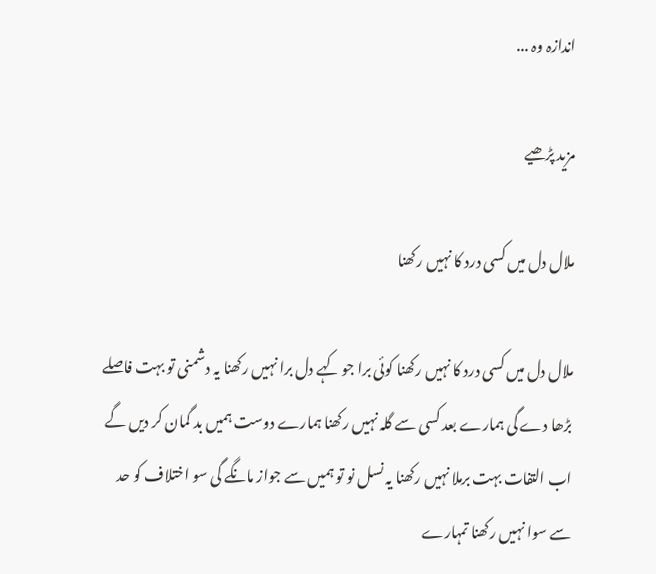اندازہ وہ ...

مزید پڑھیے

ملال دل میں کسی درد کا نہیں رکھنا

ملال دل میں کسی درد کا نہیں رکھنا کوئی برا جو کہے دل برا نہیں رکھنا یہ دشمنی تو بہت فاصلے بڑھا دے گی ہمارے بعد کسی سے گلہ نہیں رکھنا ہمارے دوست ہمیں بد گمان کر دیں گے اب التفات بہت برملا نہیں رکھنا یہ نسل نو تو ہمیں سے جواز مانگے گی سو اختلاف کو حد سے سوا نہیں رکھنا تمہارے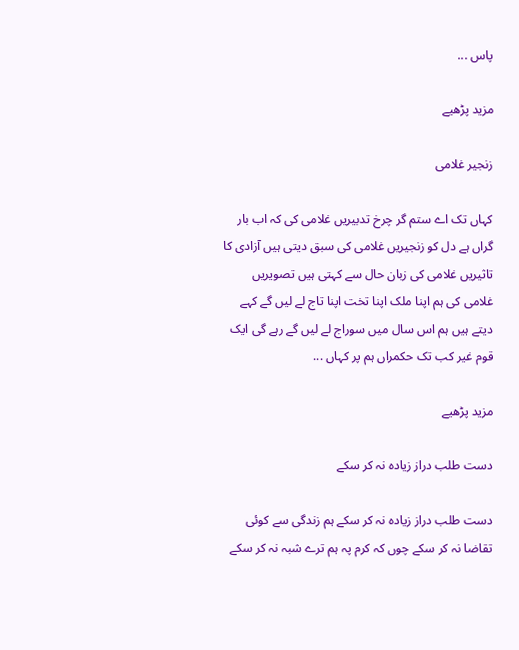پاس ...

مزید پڑھیے

زنجیر غلامی

کہاں تک اے ستم گر چرخ تدبیریں غلامی کی کہ اب بار گراں ہے دل کو زنجیریں غلامی کی سبق دیتی ہیں آزادی کا تاثیریں غلامی کی زبان حال سے کہتی ہیں تصویریں غلامی کی ہم اپنا ملک اپنا تخت اپنا تاج لے لیں گے کہے دیتے ہیں ہم اس سال میں سوراج لے لیں گے رہے گی ایک قوم غیر کب تک حکمراں ہم پر کہاں ...

مزید پڑھیے

دست طلب دراز زیادہ نہ کر سکے

دست طلب دراز زیادہ نہ کر سکے ہم زندگی سے کوئی تقاضا نہ کر سکے چوں کہ کرم پہ ہم ترے شبہ نہ کر سکے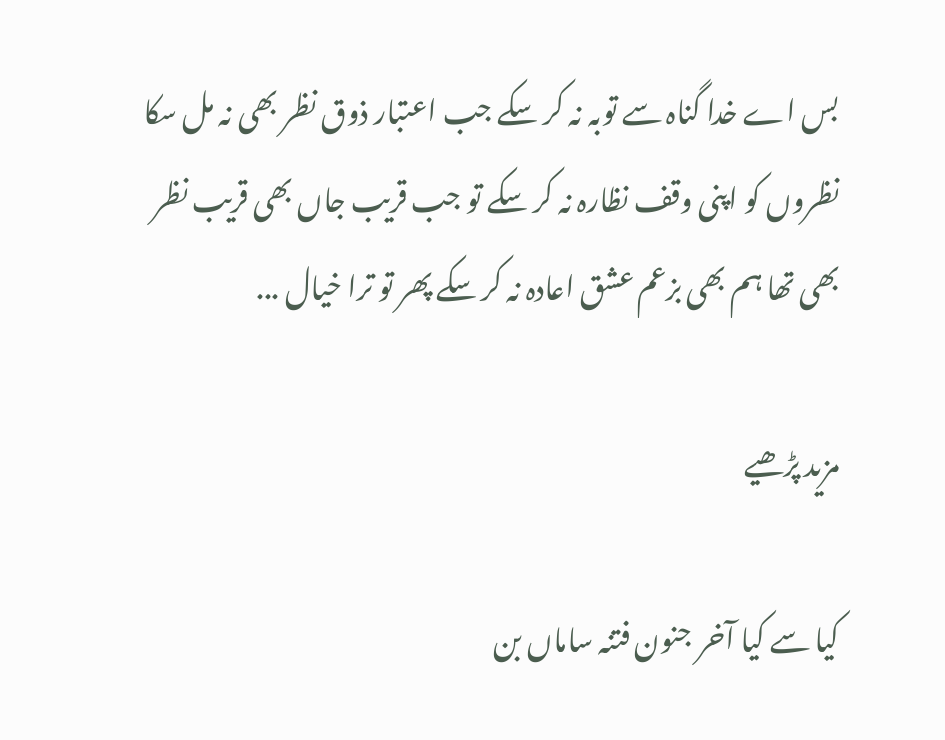بس اے خدا گناہ سے توبہ نہ کر سکے جب اعتبار ذوق نظر بھی نہ مل سکا نظروں کو اپنی وقف نظارہ نہ کر سکے تو جب قریب جاں بھی قریب نظر بھی تھا ہم بھی بزعم عشق اعادہ نہ کر سکے پھر تو ترا خیال ...

مزید پڑھیے

کیا سے کیا آخر جنون فتنہ ساماں بن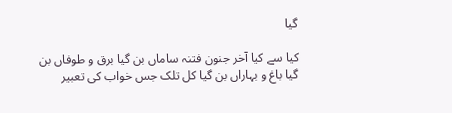گیا

کیا سے کیا آخر جنون فتنہ ساماں بن گیا برق و طوفاں بن گیا باغ و بہاراں بن گیا کل تلک جس خواب کی تعبیر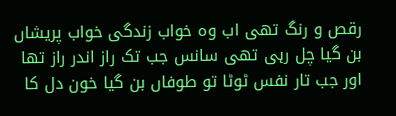رقص و رنگ تھی اب وہ خواب زندگی خواب پریشاں بن گیا چل رہی تھی سانس جب تک راز اندر راز تھا اور جب تار نفس ٹوٹا تو طوفاں بن گیا خون دل کا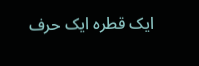ایک قطرہ ایک حرف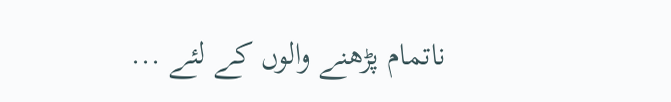ناتمام پڑھنے والوں کے لئے ...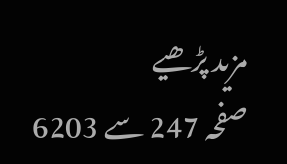مزید پڑھیے
صفحہ 247 سے 6203